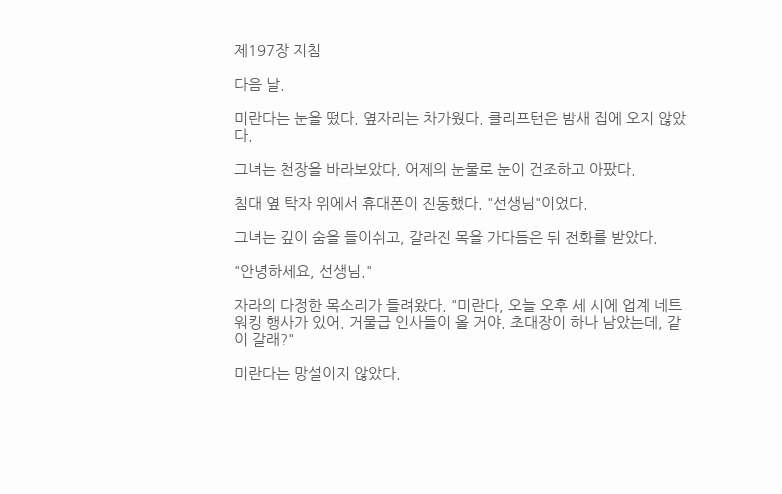제197장 지침

다음 날.

미란다는 눈을 떴다. 옆자리는 차가웠다. 클리프턴은 밤새 집에 오지 않았다.

그녀는 천장을 바라보았다. 어제의 눈물로 눈이 건조하고 아팠다.

침대 옆 탁자 위에서 휴대폰이 진동했다. "선생님"이었다.

그녀는 깊이 숨을 들이쉬고, 갈라진 목을 가다듬은 뒤 전화를 받았다.

"안녕하세요, 선생님."

자라의 다정한 목소리가 들려왔다. "미란다, 오늘 오후 세 시에 업계 네트워킹 행사가 있어. 거물급 인사들이 올 거야. 초대장이 하나 남았는데, 같이 갈래?"

미란다는 망설이지 않았다.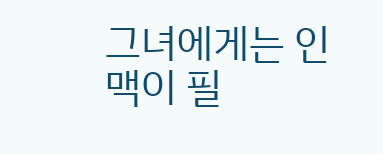그녀에게는 인맥이 필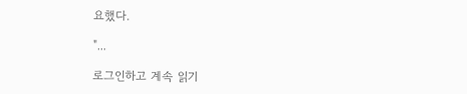요했다.

"...

로그인하고 계속 읽기